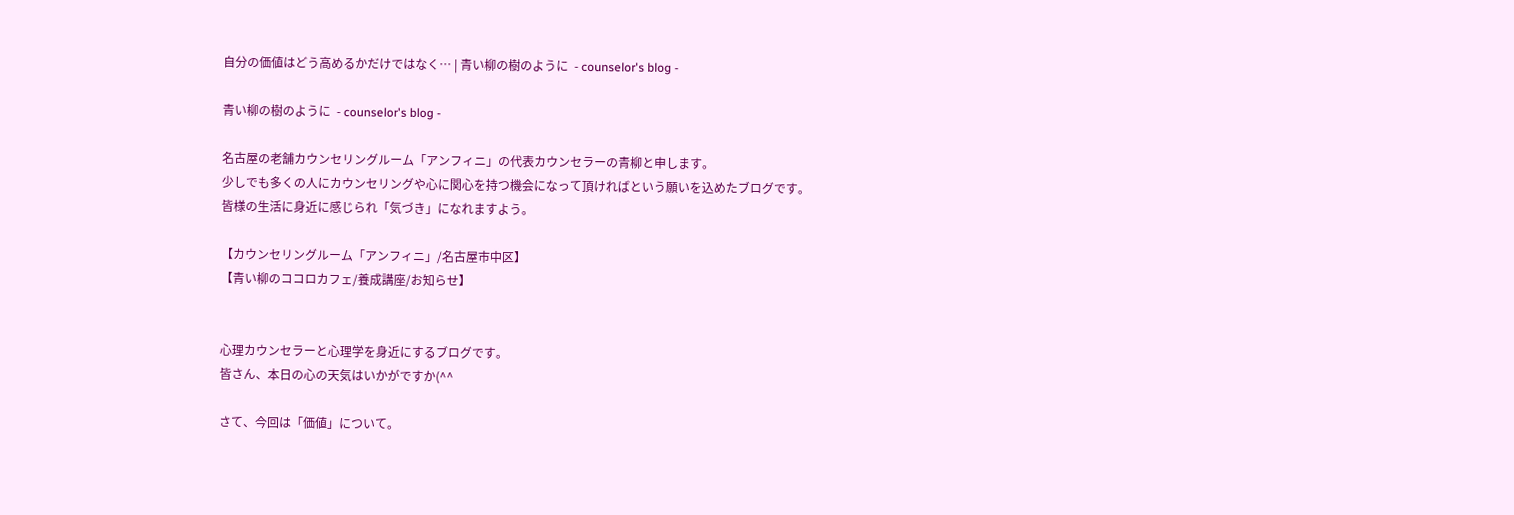自分の価値はどう高めるかだけではなく… | 青い柳の樹のように  - counselor's blog -

青い柳の樹のように  - counselor's blog -

名古屋の老舗カウンセリングルーム「アンフィニ」の代表カウンセラーの青柳と申します。
少しでも多くの人にカウンセリングや心に関心を持つ機会になって頂ければという願いを込めたブログです。
皆様の生活に身近に感じられ「気づき」になれますよう。

【カウンセリングルーム「アンフィニ」/名古屋市中区】
【青い柳のココロカフェ/養成講座/お知らせ】


心理カウンセラーと心理学を身近にするブログです。
皆さん、本日の心の天気はいかがですか(^^

さて、今回は「価値」について。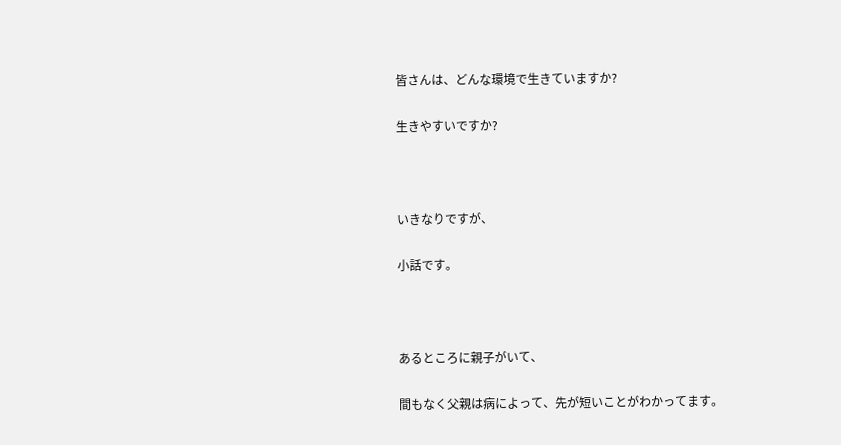皆さんは、どんな環境で生きていますか?

生きやすいですか?



いきなりですが、

小話です。



あるところに親子がいて、

間もなく父親は病によって、先が短いことがわかってます。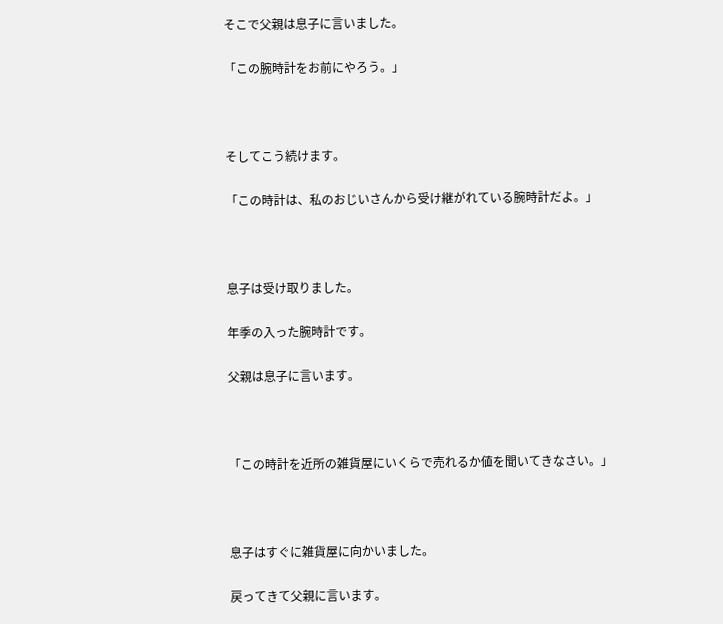そこで父親は息子に言いました。

「この腕時計をお前にやろう。」



そしてこう続けます。

「この時計は、私のおじいさんから受け継がれている腕時計だよ。」



息子は受け取りました。

年季の入った腕時計です。

父親は息子に言います。



「この時計を近所の雑貨屋にいくらで売れるか値を聞いてきなさい。」



息子はすぐに雑貨屋に向かいました。

戻ってきて父親に言います。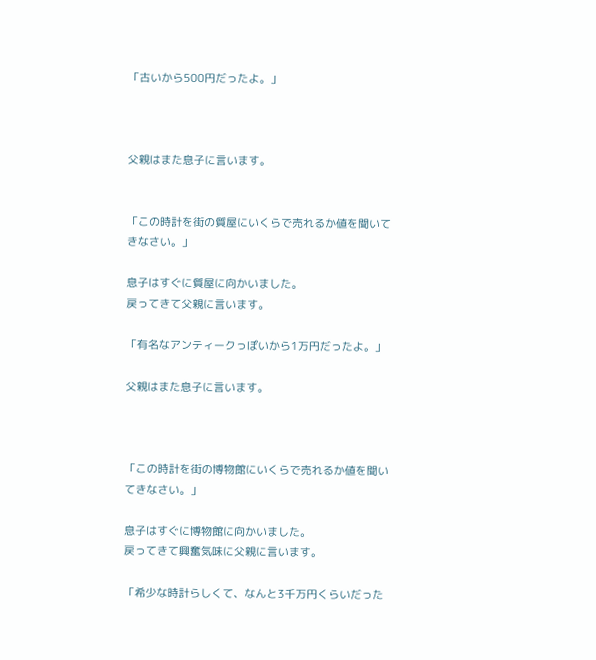「古いから500円だったよ。」



父親はまた息子に言います。


「この時計を街の質屋にいくらで売れるか値を聞いてきなさい。」

息子はすぐに質屋に向かいました。
戻ってきて父親に言います。

「有名なアンティークっぽいから1万円だったよ。」

父親はまた息子に言います。



「この時計を街の博物館にいくらで売れるか値を聞いてきなさい。」

息子はすぐに博物館に向かいました。
戻ってきて興奮気味に父親に言います。

「希少な時計らしくて、なんと3千万円くらいだった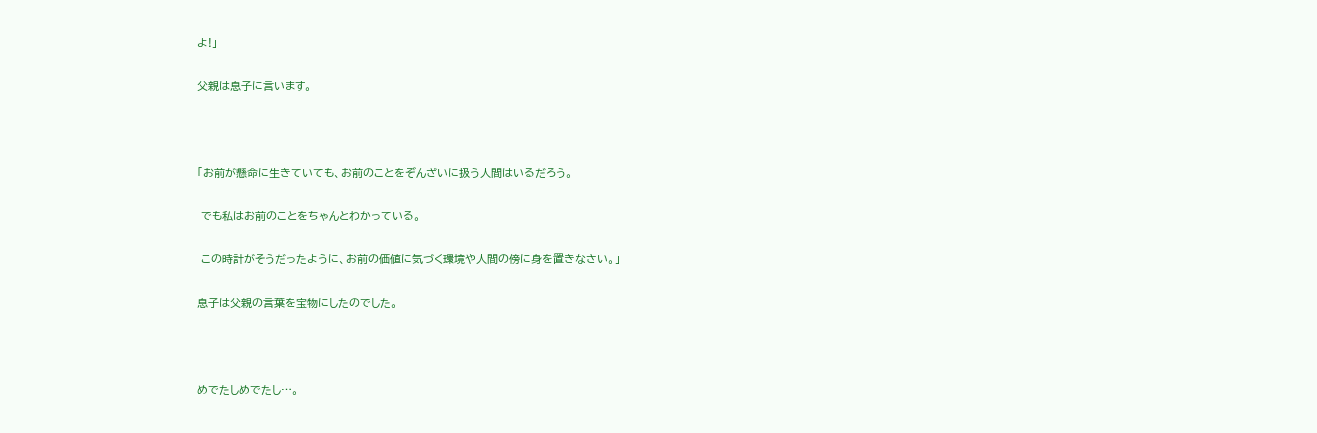よ!」

父親は息子に言います。



「お前が懸命に生きていても、お前のことをぞんざいに扱う人間はいるだろう。

 でも私はお前のことをちゃんとわかっている。

 この時計がそうだったように、お前の価値に気づく環境や人間の傍に身を置きなさい。」

息子は父親の言葉を宝物にしたのでした。



めでたしめでたし…。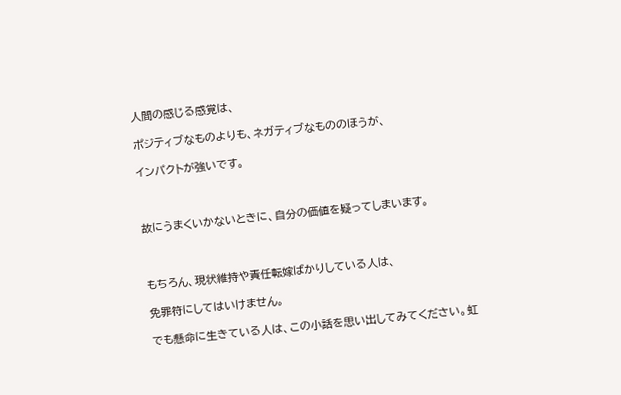人間の感じる感覚は、

ポジティブなものよりも、ネガティブなもののほうが、

インパクトが強いです。



故にうまくいかないときに、自分の価値を疑ってしまいます。



もちろん、現状維持や責任転嫁ばかりしている人は、

免罪符にしてはいけません。

でも懸命に生きている人は、この小話を思い出してみてください。虹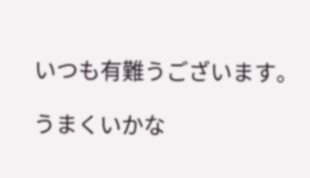いつも有難うございます。

うまくいかな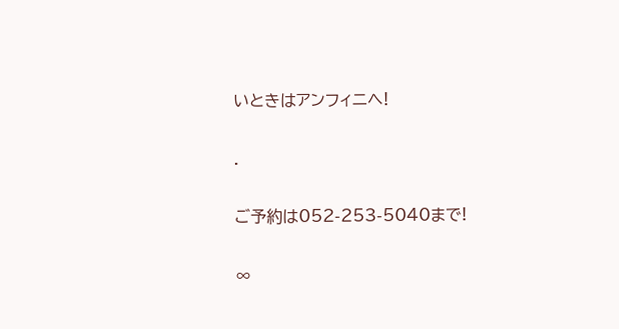いときはアンフィニへ!

.

ご予約は052-253-5040まで!

∞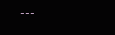---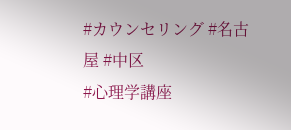#カウンセリング #名古屋 #中区
#心理学講座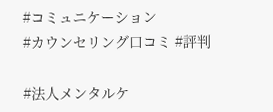#コミュニケーション
#カウンセリング口コミ #評判

#法人メンタルケ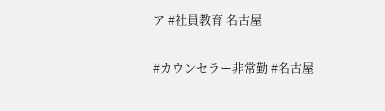ア #社員教育 名古屋

#カウンセラー非常勤 #名古屋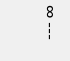∞ ---